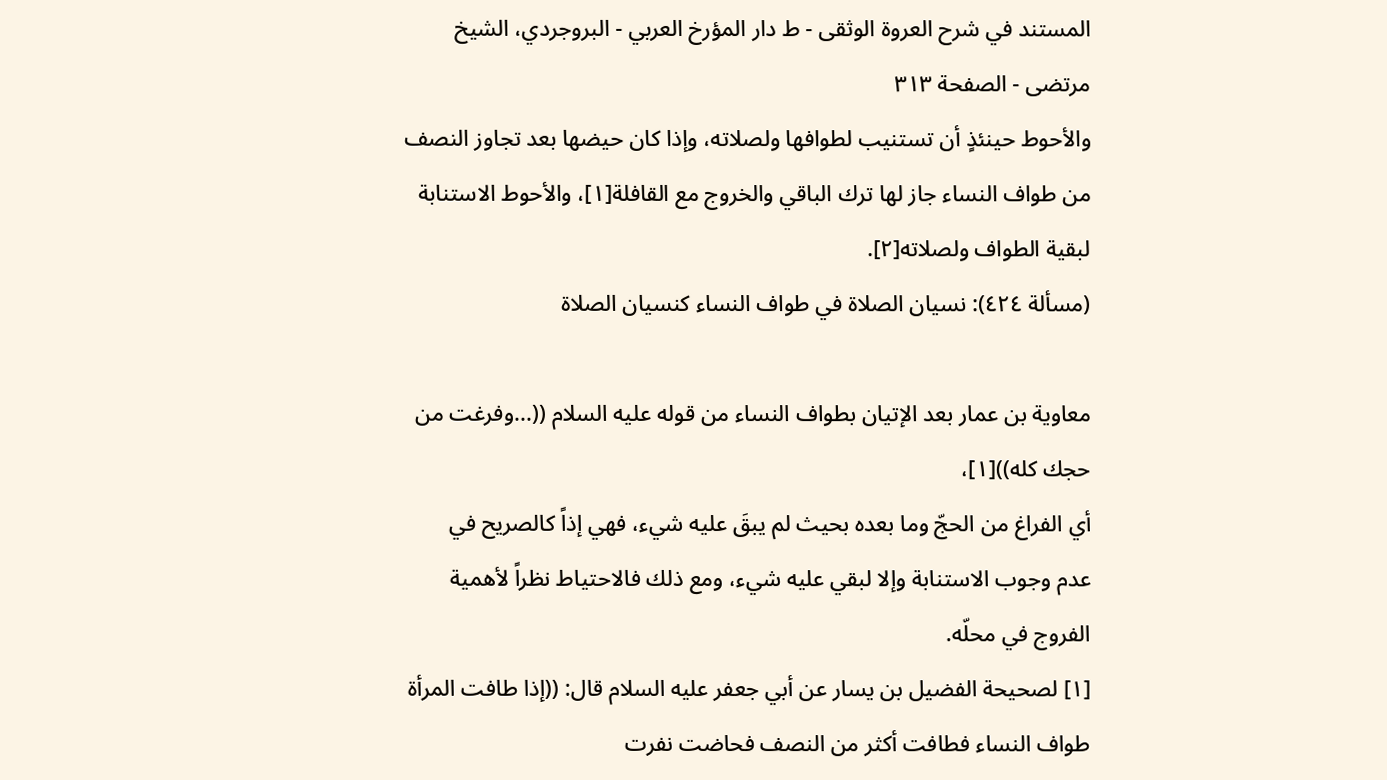المستند في شرح العروة الوثقى - ط دار المؤرخ العربي - البروجردي، الشيخ مرتضى - الصفحة ٣١٣
والأحوط حينئذٍ أن تستنيب لطوافها ولصلاته، وإذا كان حيضها بعد تجاوز النصف من طواف النساء جاز لها ترك الباقي والخروج مع القافلة[١]، والأحوط الاستنابة لبقية الطواف ولصلاته[٢].
(مسألة ٤٢٤): نسيان الصلاة في طواف النساء كنسيان الصلاة

معاوية بن عمار بعد الإتيان بطواف النساء من قوله عليه السلام ((...وفرغت من حجك كله))[١]،
أي الفراغ من الحجّ وما بعده بحيث لم يبقَ عليه شيء، فهي إذاً كالصريح في
عدم وجوب الاستنابة وإلا لبقي عليه شيء، ومع ذلك فالاحتياط نظراً لأهمية
الفروج في محلّه.
[١] لصحيحة الفضيل بن يسار عن أبي جعفر عليه السلام قال: ((إذا طافت المرأة طواف النساء فطافت أكثر من النصف فحاضت نفرت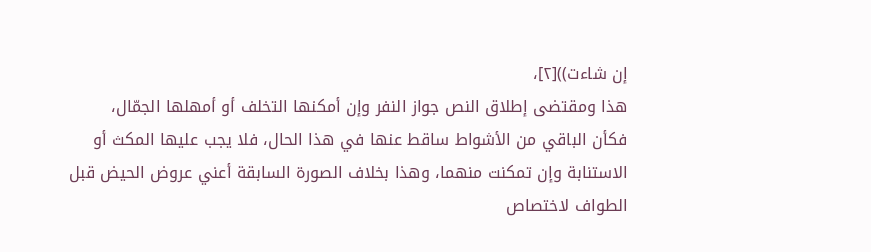إن شاءت))[٢]،
هذا ومقتضى إطلاق النص جواز النفر وإن أمكنها التخلف أو أمهلها الجمّال،
فكأن الباقي من الأشواط ساقط عنها في هذا الحال، فلا يجب عليها المكث أو
الاستنابة وإن تمكنت منهما، وهذا بخلاف الصورة السابقة أعني عروض الحيض قبل
الطواف لاختصاص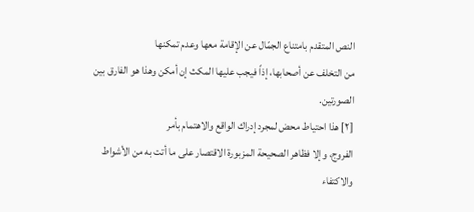النص المتقدم بامتناع الجمّال عن الإقامة معها وعدم تمكنها
من التخلف عن أصحابها، إذاً فيجب عليها المكث إن أمكن وهذا هو الفارق بين
الصورتين.
[٢] هذا احتياط محض لمجرد إدراك الواقع والاهتمام بأمر
الفروج، وإلا فظاهر الصحيحة المزبورة الاقتصار على ما أتت به من الأشواط
والاكتفاء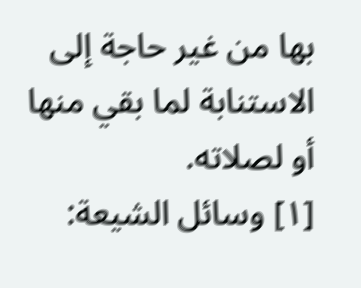بها من غير حاجة إلى الاستنابة لما بقي منها أو لصلاته.
[١] وسائل الشيعة: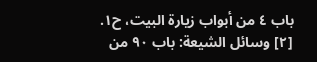باب ٤ من أبواب زيارة البيت، ح١.
[٢] وسائل الشيعة: باب ٩٠ من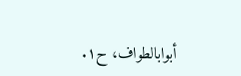أبوابالطواف، ح١.